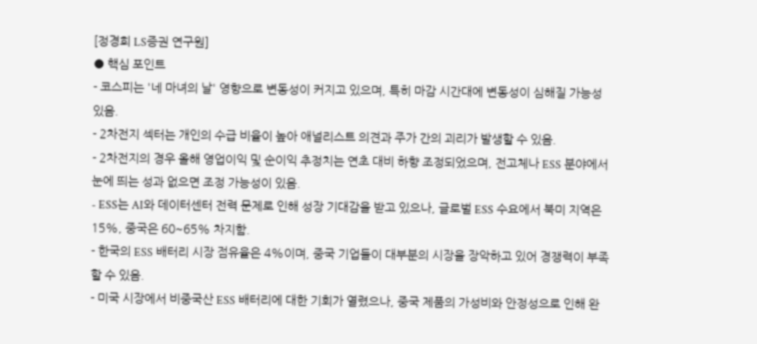[정경희 LS증권 연구원]
● 핵심 포인트
- 코스피는 '네 마녀의 날' 영향으로 변동성이 커지고 있으며, 특히 마감 시간대에 변동성이 심해질 가능성 있음.
- 2차전지 섹터는 개인의 수급 비율이 높아 애널리스트 의견과 주가 간의 괴리가 발생할 수 있음.
- 2차전지의 경우 올해 영업이익 및 순이익 추정치는 연초 대비 하향 조정되었으며, 전고체나 ESS 분야에서 눈에 띄는 성과 없으면 조정 가능성이 있음.
- ESS는 AI와 데이터센터 전력 문제로 인해 성장 기대감을 받고 있으나, 글로벌 ESS 수요에서 북미 지역은 15%, 중국은 60~65% 차지함.
- 한국의 ESS 배터리 시장 점유율은 4%이며, 중국 기업들이 대부분의 시장을 장악하고 있어 경쟁력이 부족할 수 있음.
- 미국 시장에서 비중국산 ESS 배터리에 대한 기회가 열렸으나, 중국 제품의 가성비와 안정성으로 인해 완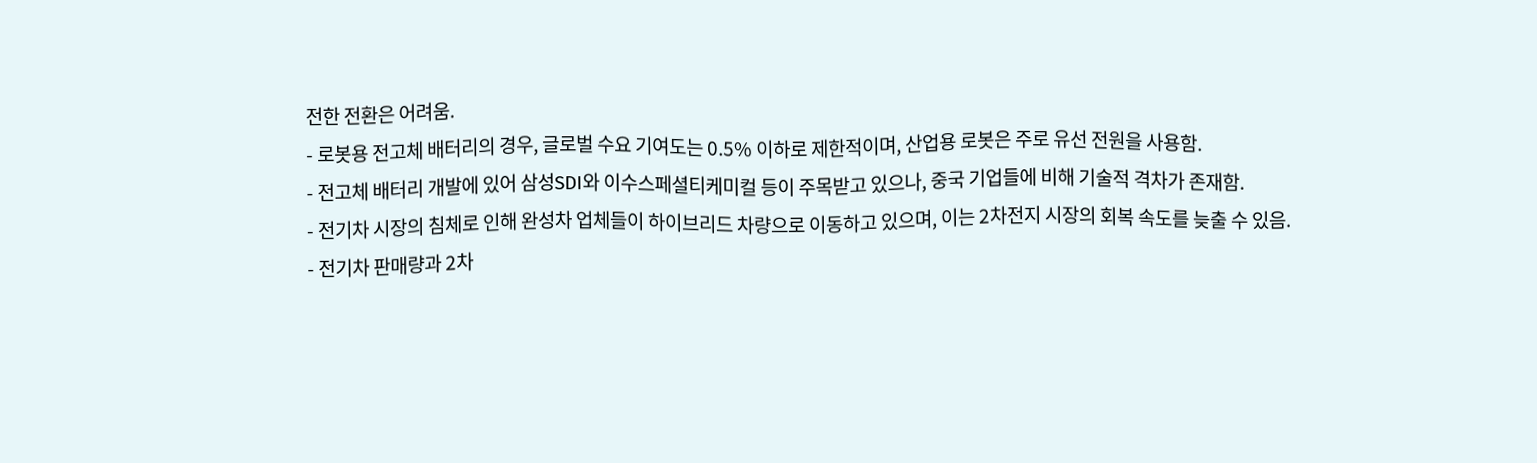전한 전환은 어려움.
- 로봇용 전고체 배터리의 경우, 글로벌 수요 기여도는 0.5% 이하로 제한적이며, 산업용 로봇은 주로 유선 전원을 사용함.
- 전고체 배터리 개발에 있어 삼성SDI와 이수스페셜티케미컬 등이 주목받고 있으나, 중국 기업들에 비해 기술적 격차가 존재함.
- 전기차 시장의 침체로 인해 완성차 업체들이 하이브리드 차량으로 이동하고 있으며, 이는 2차전지 시장의 회복 속도를 늦출 수 있음.
- 전기차 판매량과 2차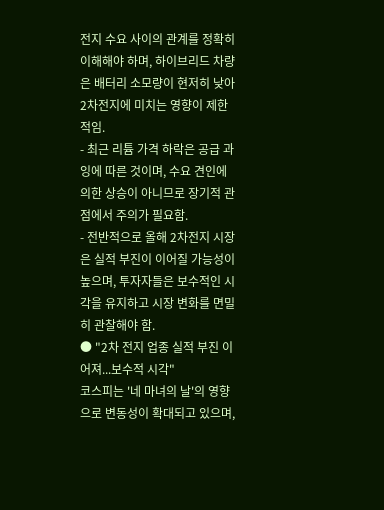전지 수요 사이의 관계를 정확히 이해해야 하며, 하이브리드 차량은 배터리 소모량이 현저히 낮아 2차전지에 미치는 영향이 제한적임.
- 최근 리튬 가격 하락은 공급 과잉에 따른 것이며, 수요 견인에 의한 상승이 아니므로 장기적 관점에서 주의가 필요함.
- 전반적으로 올해 2차전지 시장은 실적 부진이 이어질 가능성이 높으며, 투자자들은 보수적인 시각을 유지하고 시장 변화를 면밀히 관찰해야 함.
● "2차 전지 업종 실적 부진 이어져...보수적 시각"
코스피는 '네 마녀의 날'의 영향으로 변동성이 확대되고 있으며,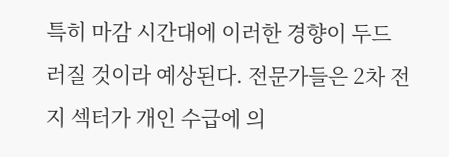특히 마감 시간대에 이러한 경향이 두드러질 것이라 예상된다. 전문가들은 2차 전지 섹터가 개인 수급에 의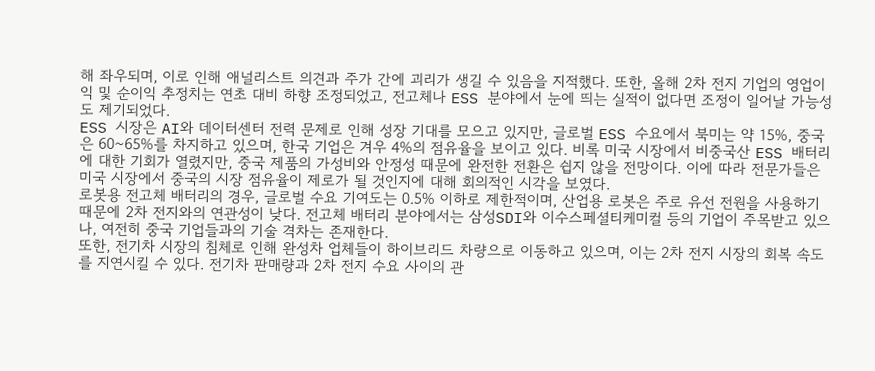해 좌우되며, 이로 인해 애널리스트 의견과 주가 간에 괴리가 생길 수 있음을 지적했다. 또한, 올해 2차 전지 기업의 영업이익 및 순이익 추정치는 연초 대비 하향 조정되었고, 전고체나 ESS 분야에서 눈에 띄는 실적이 없다면 조정이 일어날 가능성도 제기되었다.
ESS 시장은 AI와 데이터센터 전력 문제로 인해 성장 기대를 모으고 있지만, 글로벌 ESS 수요에서 북미는 약 15%, 중국은 60~65%를 차지하고 있으며, 한국 기업은 겨우 4%의 점유율을 보이고 있다. 비록 미국 시장에서 비중국산 ESS 배터리에 대한 기회가 열렸지만, 중국 제품의 가성비와 안정성 때문에 완전한 전환은 쉽지 않을 전망이다. 이에 따라 전문가들은 미국 시장에서 중국의 시장 점유율이 제로가 될 것인지에 대해 회의적인 시각을 보였다.
로봇용 전고체 배터리의 경우, 글로벌 수요 기여도는 0.5% 이하로 제한적이며, 산업용 로봇은 주로 유선 전원을 사용하기 때문에 2차 전지와의 연관성이 낮다. 전고체 배터리 분야에서는 삼성SDI와 이수스페셜티케미컬 등의 기업이 주목받고 있으나, 여전히 중국 기업들과의 기술 격차는 존재한다.
또한, 전기차 시장의 침체로 인해 완성차 업체들이 하이브리드 차량으로 이동하고 있으며, 이는 2차 전지 시장의 회복 속도를 지연시킬 수 있다. 전기차 판매량과 2차 전지 수요 사이의 관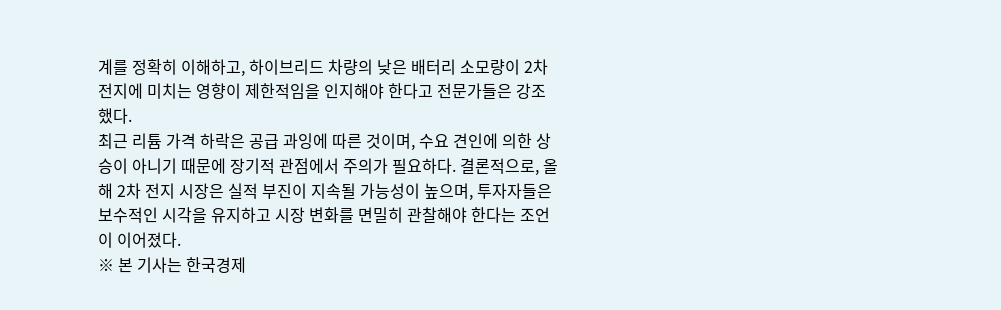계를 정확히 이해하고, 하이브리드 차량의 낮은 배터리 소모량이 2차 전지에 미치는 영향이 제한적임을 인지해야 한다고 전문가들은 강조했다.
최근 리튬 가격 하락은 공급 과잉에 따른 것이며, 수요 견인에 의한 상승이 아니기 때문에 장기적 관점에서 주의가 필요하다. 결론적으로, 올해 2차 전지 시장은 실적 부진이 지속될 가능성이 높으며, 투자자들은 보수적인 시각을 유지하고 시장 변화를 면밀히 관찰해야 한다는 조언이 이어졌다.
※ 본 기사는 한국경제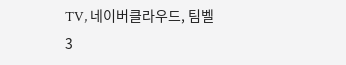TV, 네이버클라우드, 팀벨 3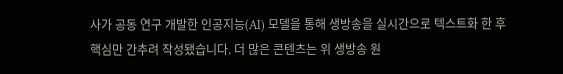사가 공동 연구 개발한 인공지능(AI) 모델을 통해 생방송을 실시간으로 텍스트화 한 후 핵심만 간추려 작성됐습니다. 더 많은 콘텐츠는 위 생방송 원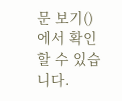문 보기()에서 확인할 수 있습니다.